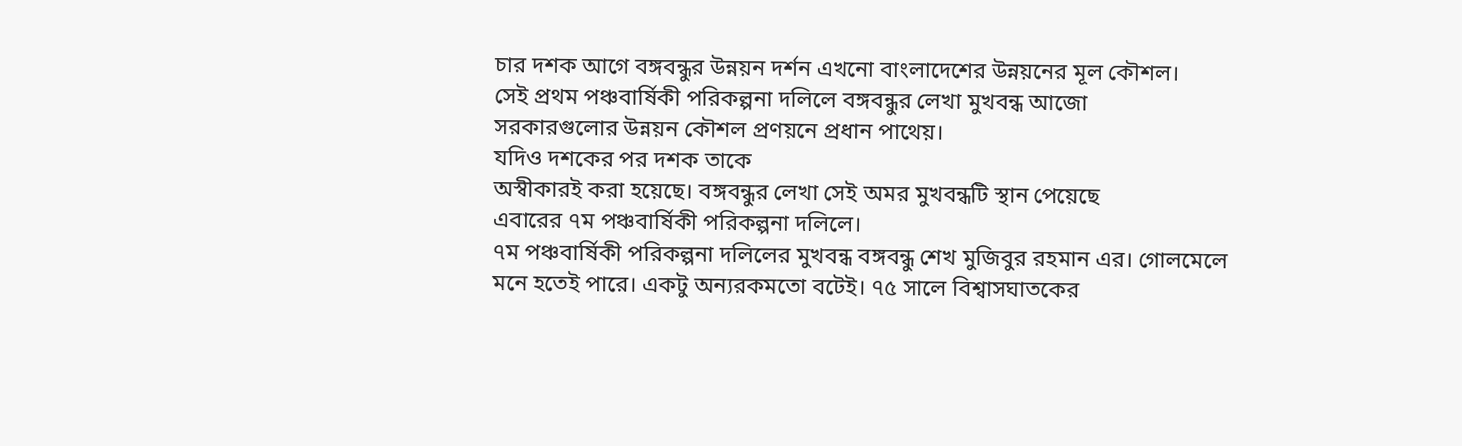চার দশক আগে বঙ্গবন্ধুর উন্নয়ন দর্শন এখনো বাংলাদেশের উন্নয়নের মূল কৌশল।
সেই প্রথম পঞ্চবার্ষিকী পরিকল্পনা দলিলে বঙ্গবন্ধুর লেখা মুখবন্ধ আজো
সরকারগুলোর উন্নয়ন কৌশল প্রণয়নে প্রধান পাথেয়।
যদিও দশকের পর দশক তাকে
অস্বীকারই করা হয়েছে। বঙ্গবন্ধুর লেখা সেই অমর মুখবন্ধটি স্থান পেয়েছে
এবারের ৭ম পঞ্চবার্ষিকী পরিকল্পনা দলিলে।
৭ম পঞ্চবার্ষিকী পরিকল্পনা দলিলের মুখবন্ধ বঙ্গবন্ধু শেখ মুজিবুর রহমান এর। গোলমেলে মনে হতেই পারে। একটু অন্যরকমতো বটেই। ৭৫ সালে বিশ্বাসঘাতকের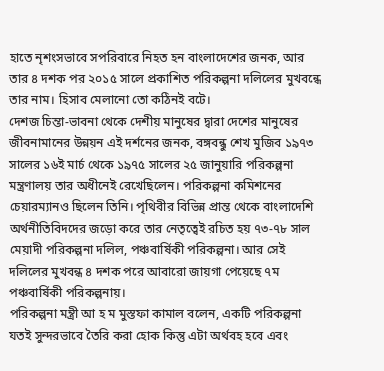হাতে নৃশংসভাবে সপরিবারে নিহত হন বাংলাদেশের জনক, আর তার ৪ দশক পর ২০১৫ সালে প্রকাশিত পরিকল্পনা দলিলের মুখবন্ধে তার নাম। হিসাব মেলানো তো কঠিনই বটে।
দেশজ চিন্তা-ভাবনা থেকে দেশীয় মানুষের দ্বারা দেশের মানুষের জীবনামানের উন্নয়ন এই দর্শনের জনক, বঙ্গবন্ধু শেখ মুজিব ১৯৭৩ সালের ১৬ই মার্চ থেকে ১৯৭৫ সালের ২৫ জানুয়ারি পরিকল্পনা মন্ত্রণালয় তার অধীনেই রেখেছিলেন। পরিকল্পনা কমিশনের চেয়ারম্যানও ছিলেন তিনি। পৃথিবীর বিভিন্ন প্রান্ত থেকে বাংলাদেশি অর্থনীতিবিদদের জড়ো করে তার নেতৃত্বেই রচিত হয় ৭৩-৭৮ সাল মেয়াদী পরিকল্পনা দলিল, পঞ্চবার্ষিকী পরিকল্পনা। আর সেই দলিলের মুখবন্ধ ৪ দশক পরে আবারো জায়গা পেয়েছে ৭ম পঞ্চবার্ষিকী পরিকল্পনায়।
পরিকল্পনা মন্ত্রী আ হ ম মুস্তফা কামাল বলেন, একটি পরিকল্পনা যতই সুন্দরভাবে তৈরি করা হোক কিন্তু এটা অর্থবহ হবে এবং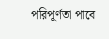পরিপূর্ণতা পাবে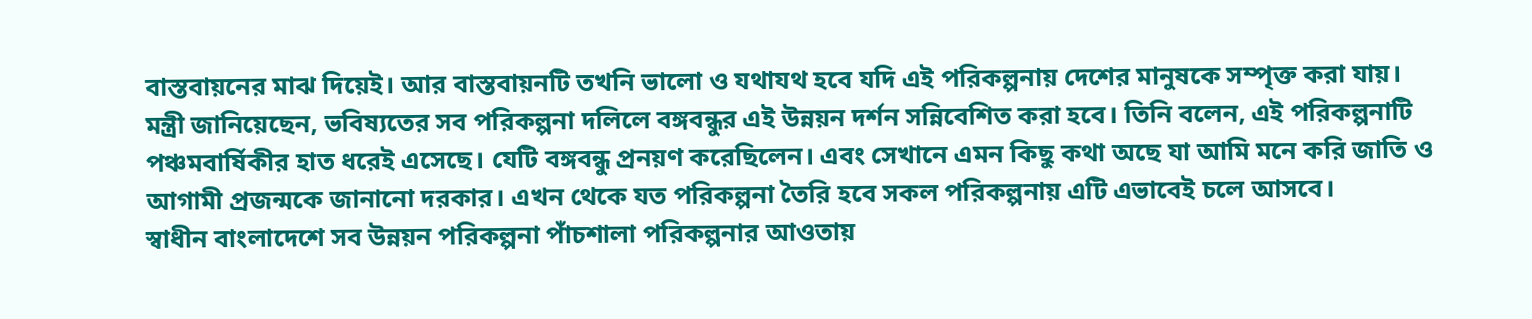বাস্তবায়নের মাঝ দিয়েই। আর বাস্তবায়নটি তখনি ভালো ও যথাযথ হবে যদি এই পরিকল্পনায় দেশের মানুষকে সম্পৃক্ত করা যায়।
মন্ত্রী জানিয়েছেন, ভবিষ্যতের সব পরিকল্পনা দলিলে বঙ্গবন্ধুর এই উন্নয়ন দর্শন সন্নিবেশিত করা হবে। তিনি বলেন, এই পরিকল্পনাটি পঞ্চমবার্ষিকীর হাত ধরেই এসেছে। যেটি বঙ্গবন্ধু প্রনয়ণ করেছিলেন। এবং সেখানে এমন কিছু কথা অছে যা আমি মনে করি জাতি ও আগামী প্রজন্মকে জানানো দরকার। এখন থেকে যত পরিকল্পনা তৈরি হবে সকল পরিকল্পনায় এটি এভাবেই চলে আসবে।
স্বাধীন বাংলাদেশে সব উন্নয়ন পরিকল্পনা পাঁচশালা পরিকল্পনার আওতায়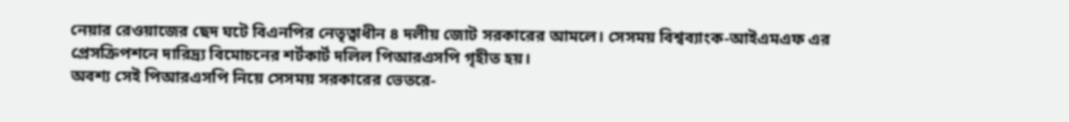নেয়ার রেওয়াজের ছেদ ঘটে বিএনপির নেতৃত্বাধীন ৪ দলীয় জোট সরকারের আমলে। সেসময় বিশ্বব্যাংক-আইএমএফ এর প্রেসক্রিপশনে দারিদ্র্য বিমোচনের শর্টকার্ট দলিল পিআরএসপি গৃহীত হয়।
অবশ্য সেই পিআরএসপি নিয়ে সেসময় সরকারের ভেতরে-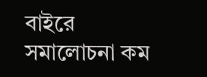বাইরে সমালোচনা কম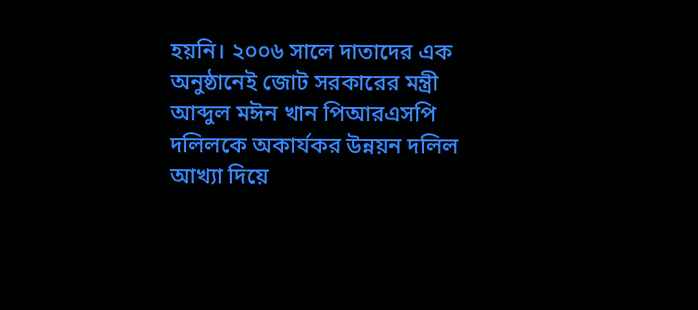হয়নি। ২০০৬ সালে দাতাদের এক অনুষ্ঠানেই জোট সরকারের মন্ত্রী আব্দুল মঈন খান পিআরএসপি দলিলকে অকার্যকর উন্নয়ন দলিল আখ্যা দিয়ে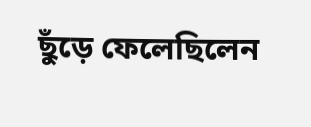ছুঁড়ে ফেলেছিলেন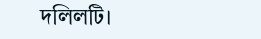দলিলটি।